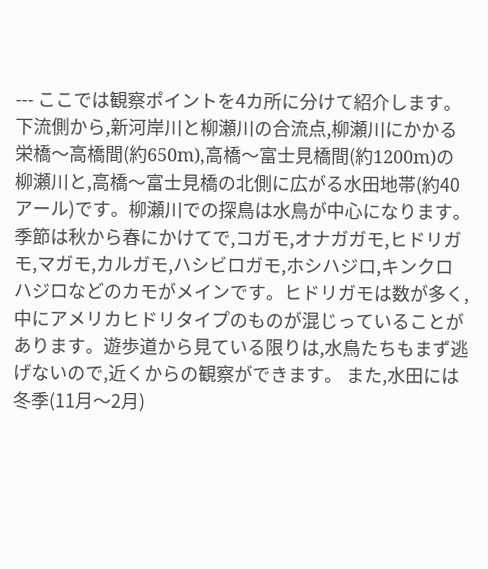--- ここでは観察ポイントを4カ所に分けて紹介します。下流側から,新河岸川と柳瀬川の合流点,柳瀬川にかかる栄橋〜高橋間(約650m),高橋〜富士見橋間(約1200m)の柳瀬川と,高橋〜富士見橋の北側に広がる水田地帯(約40アール)です。柳瀬川での探鳥は水鳥が中心になります。季節は秋から春にかけてで,コガモ,オナガガモ,ヒドリガモ,マガモ,カルガモ,ハシビロガモ,ホシハジロ,キンクロハジロなどのカモがメインです。ヒドリガモは数が多く,中にアメリカヒドリタイプのものが混じっていることがあります。遊歩道から見ている限りは,水鳥たちもまず逃げないので,近くからの観察ができます。 また,水田には冬季(11月〜2月)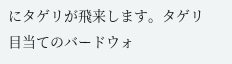にタゲリが飛来します。タゲリ目当てのバードウォ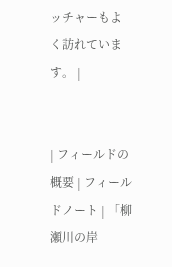ッチャーもよく訪れています。 |


| フィールドの概要 | フィールドノート | 「柳瀬川の岸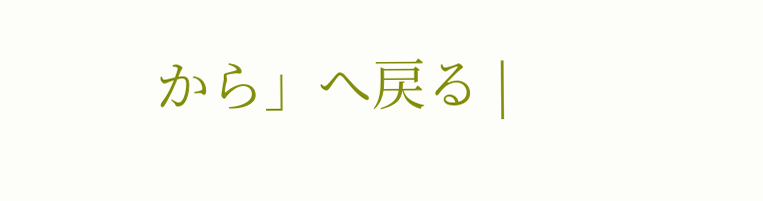から」へ戻る |